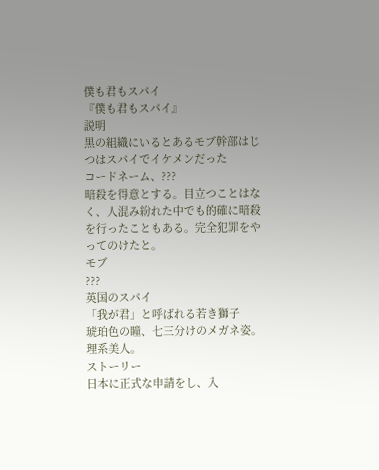僕も君もスパイ
『僕も君もスパイ』
説明
黒の組織にいるとあるモブ幹部はじつはスパイでイケメンだった
コードネーム、???
暗殺を得意とする。目立つことはなく、人混み紛れた中でも的確に暗殺を行ったこともある。完全犯罪をやってのけたと。
モブ
???
英国のスパイ
「我が君」と呼ばれる若き獅子
琥珀色の瞳、七三分けのメガネ姿。理系美人。
ストーリー
日本に正式な申請をし、入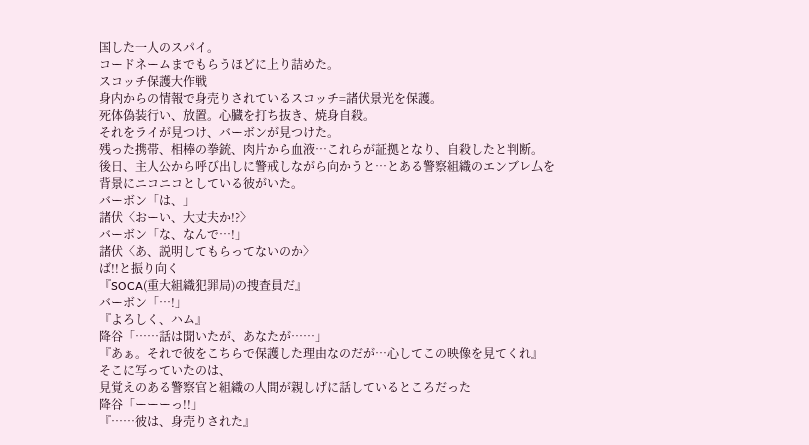国した一人のスパイ。
コードネームまでもらうほどに上り詰めた。
スコッチ保護大作戦
身内からの情報で身売りされているスコッチ=諸伏景光を保護。
死体偽装行い、放置。心臓を打ち抜き、焼身自殺。
それをライが見つけ、バーボンが見つけた。
残った携帯、相棒の拳銃、肉片から血液…これらが証拠となり、自殺したと判断。
後日、主人公から呼び出しに警戒しながら向かうと…とある警察組織のエンブレ厶を背景にニコニコとしている彼がいた。
バーボン「は、」
諸伏〈おーい、大丈夫か!?〉
バーボン「な、なんで…!」
諸伏〈あ、説明してもらってないのか〉
ば!!と振り向く
『SOCA(重大組織犯罪局)の捜査員だ』
バーボン「…!」
『よろしく、ハム』
降谷「……話は聞いたが、あなたが……」
『あぁ。それで彼をこちらで保護した理由なのだが…心してこの映像を見てくれ』
そこに写っていたのは、
見覚えのある警察官と組織の人間が親しげに話しているところだった
降谷「ーーーっ!!」
『……彼は、身売りされた』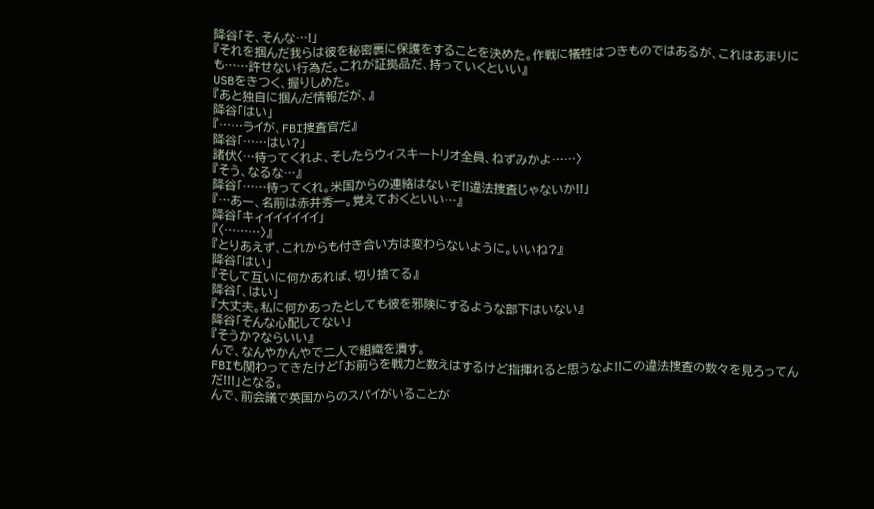降谷「そ、そんな…!」
『それを掴んだ我らは彼を秘密裏に保護をすることを決めた。作戦に犠牲はつきものではあるが、これはあまりにも……許せない行為だ。これが証拠品だ、持っていくといい』
USBをきつく、握りしめた。
『あと独自に掴んだ情報だが、』
降谷「はい」
『……ライが、FBI捜査官だ』
降谷「……はい?」
諸伏〈…待ってくれよ、そしたらウィスキートリオ全員、ねずみかよ……〉
『そう、なるな…』
降谷「……待ってくれ。米国からの連絡はないぞ!!違法捜査じゃないか!!」
『…あー、名前は赤井秀一。覚えておくといい…』
降谷「キィイイイイイイ」
『〈………〉』
『とりあえず、これからも付き合い方は変わらないように。いいね?』
降谷「はい」
『そして互いに何かあれば、切り捨てる』
降谷「、はい」
『大丈夫。私に何かあったとしても彼を邪険にするような部下はいない』
降谷「そんな心配してない」
『そうか?ならいい』
んで、なんやかんやで二人で組織を潰す。
FBIも関わってきたけど「お前らを戦力と数えはするけど指揮れると思うなよ!!この違法捜査の数々を見ろってんだ!!!」となる。
んで、前会議で英国からのスパイがいることが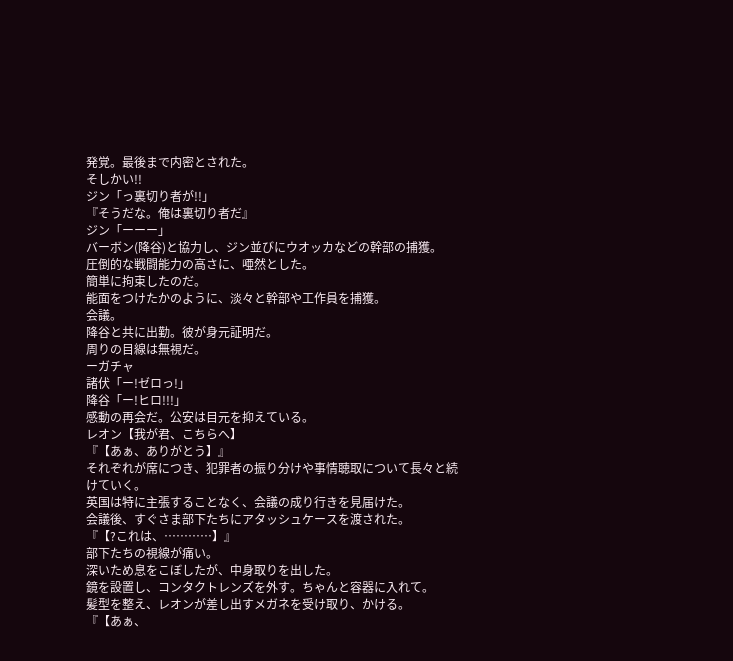発覚。最後まで内密とされた。
そしかい!!
ジン「っ裏切り者が!!」
『そうだな。俺は裏切り者だ』
ジン「ーーー」
バーボン(降谷)と協力し、ジン並びにウオッカなどの幹部の捕獲。
圧倒的な戦闘能力の高さに、唖然とした。
簡単に拘束したのだ。
能面をつけたかのように、淡々と幹部や工作員を捕獲。
会議。
降谷と共に出勤。彼が身元証明だ。
周りの目線は無視だ。
ーガチャ
諸伏「ー!ゼロっ!」
降谷「ー!ヒロ!!!」
感動の再会だ。公安は目元を抑えている。
レオン【我が君、こちらへ】
『【あぁ、ありがとう】』
それぞれが席につき、犯罪者の振り分けや事情聴取について長々と続けていく。
英国は特に主張することなく、会議の成り行きを見届けた。
会議後、すぐさま部下たちにアタッシュケースを渡された。
『【?これは、…………】』
部下たちの視線が痛い。
深いため息をこぼしたが、中身取りを出した。
鏡を設置し、コンタクトレンズを外す。ちゃんと容器に入れて。
髪型を整え、レオンが差し出すメガネを受け取り、かける。
『【あぁ、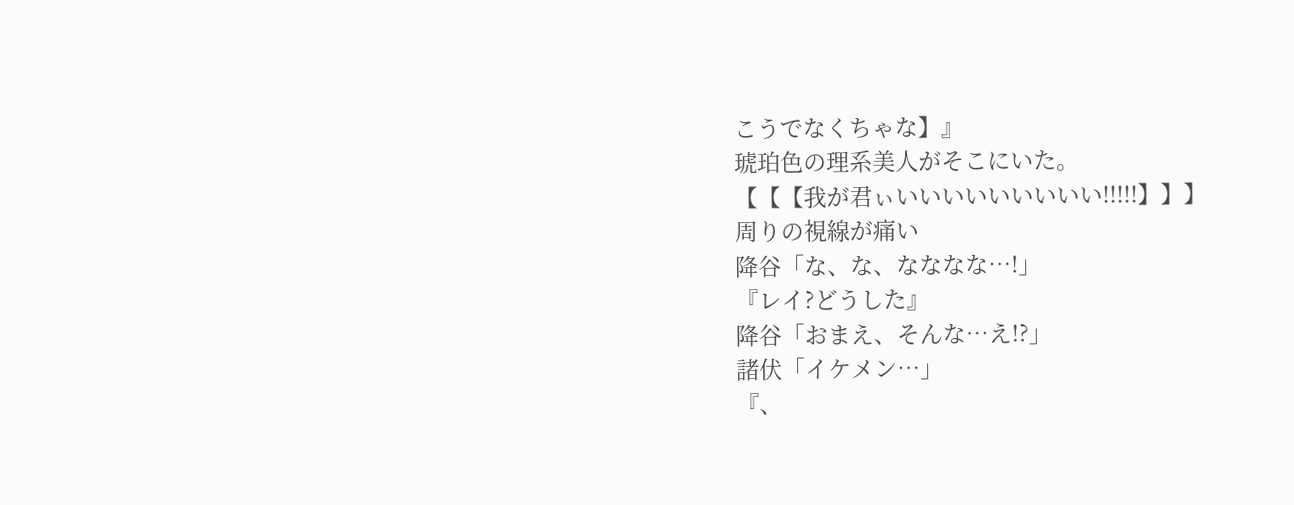こうでなくちゃな】』
琥珀色の理系美人がそこにいた。
【【【我が君ぃいいいいいいいいい!!!!!】】】
周りの視線が痛い
降谷「な、な、なななな…!」
『レイ?どうした』
降谷「おまえ、そんな…え!?」
諸伏「イケメン…」
『、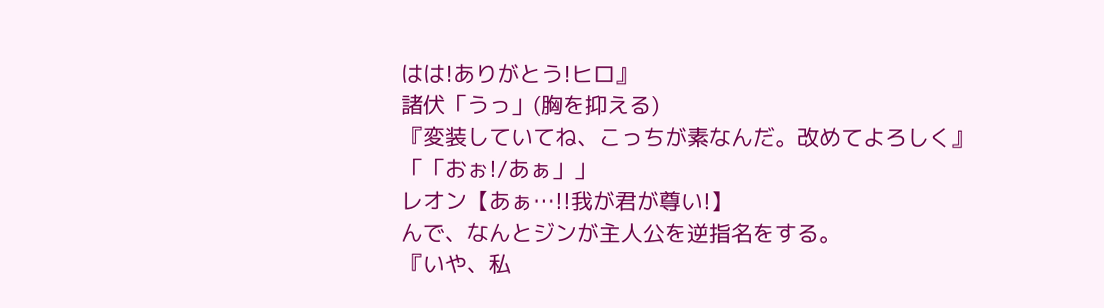はは!ありがとう!ヒロ』
諸伏「うっ」(胸を抑える)
『変装していてね、こっちが素なんだ。改めてよろしく』
「「おぉ!/あぁ」」
レオン【あぁ…!!我が君が尊い!】
んで、なんとジンが主人公を逆指名をする。
『いや、私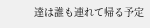達は誰も連れて帰る予定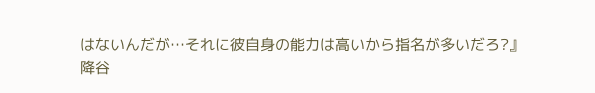はないんだが…それに彼自身の能力は高いから指名が多いだろ?』
降谷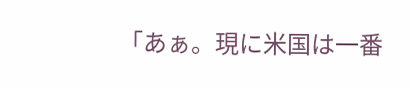「あぁ。現に米国は一番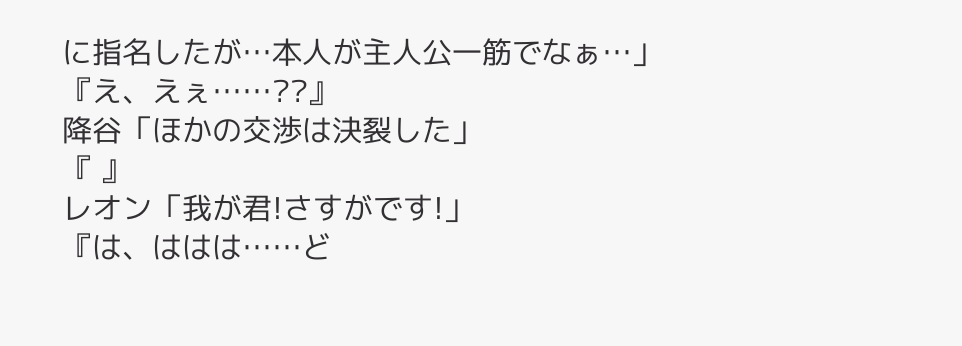に指名したが…本人が主人公一筋でなぁ…」
『え、えぇ……??』
降谷「ほかの交渉は決裂した」
『 』
レオン「我が君!さすがです!」
『は、ははは……ど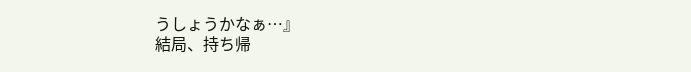うしょうかなぁ…』
結局、持ち帰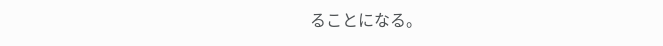ることになる。